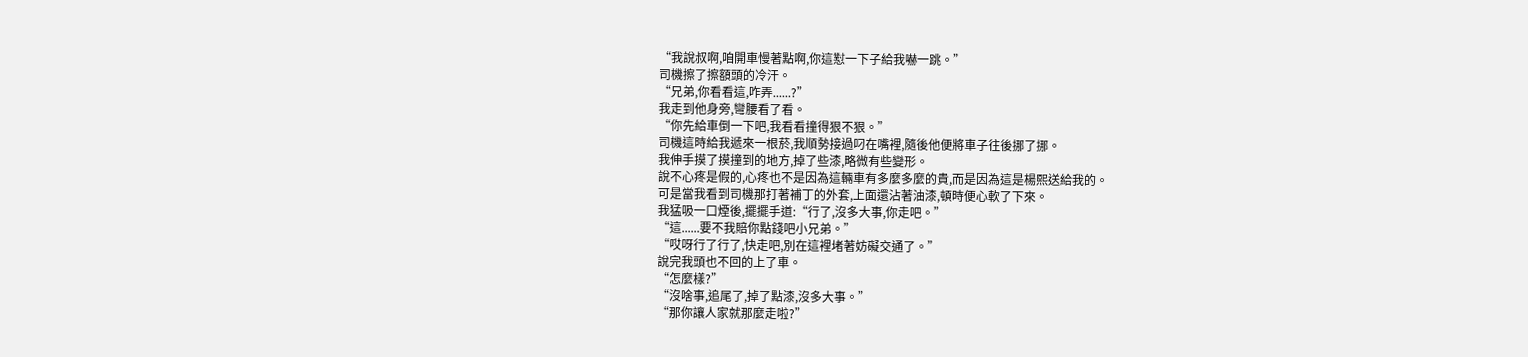“我說叔啊,咱開車慢著點啊,你這懟一下子給我嚇一跳。”
司機擦了擦額頭的冷汗。
“兄弟,你看看這,咋弄......?”
我走到他身旁,彎腰看了看。
“你先給車倒一下吧,我看看撞得狠不狠。”
司機這時給我遞來一根菸,我順勢接過叼在嘴裡,隨後他便將車子往後挪了挪。
我伸手摸了摸撞到的地方,掉了些漆,略微有些變形。
說不心疼是假的,心疼也不是因為這輛車有多麼多麼的貴,而是因為這是楊熙送給我的。
可是當我看到司機那打著補丁的外套,上面還沾著油漆,頓時便心軟了下來。
我猛吸一口煙後,擺擺手道:“行了,沒多大事,你走吧。”
“這......要不我賠你點錢吧小兄弟。”
“哎呀行了行了,快走吧,別在這裡堵著妨礙交通了。”
說完我頭也不回的上了車。
“怎麼樣?”
“沒啥事,追尾了,掉了點漆,沒多大事。”
“那你讓人家就那麼走啦?”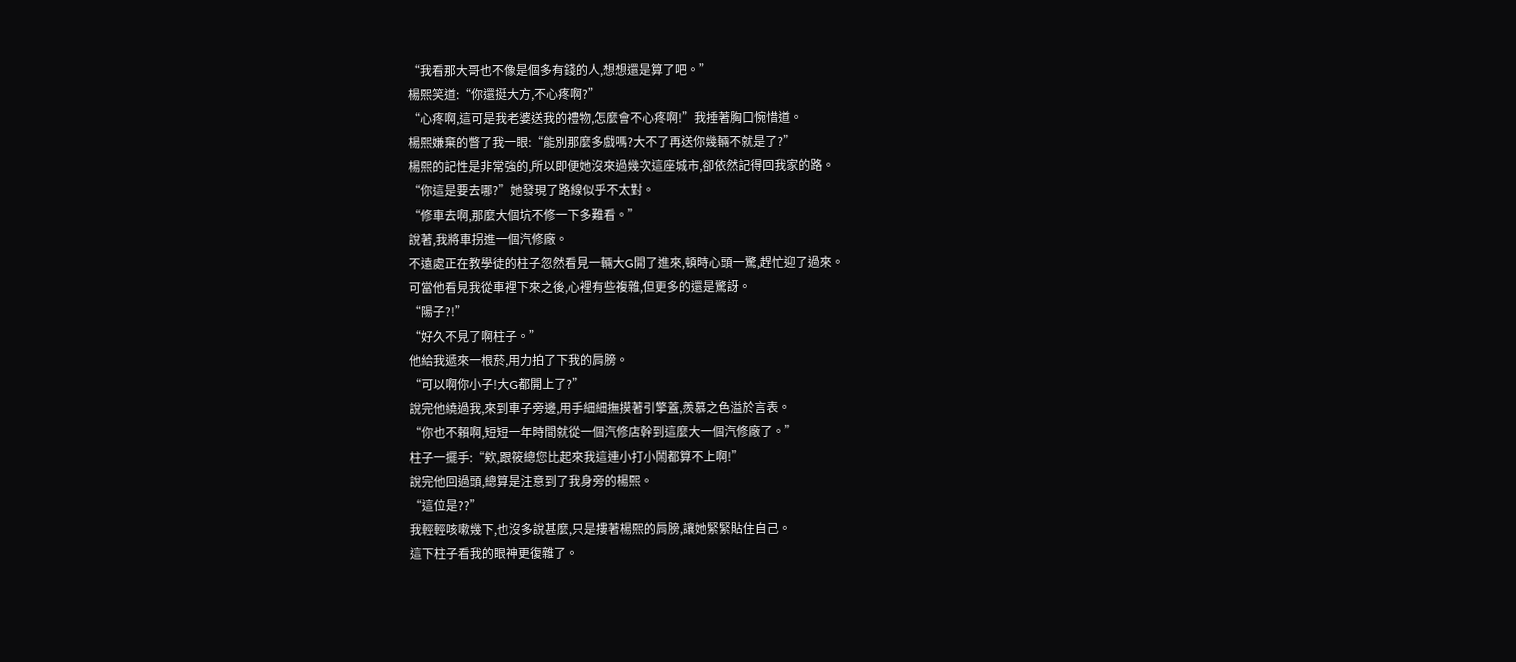“我看那大哥也不像是個多有錢的人,想想還是算了吧。”
楊熙笑道:“你還挺大方,不心疼啊?”
“心疼啊,這可是我老婆送我的禮物,怎麼會不心疼啊!”我捶著胸口惋惜道。
楊熙嫌棄的瞥了我一眼:“能別那麼多戲嗎?大不了再送你幾輛不就是了?”
楊熙的記性是非常強的,所以即便她沒來過幾次這座城市,卻依然記得回我家的路。
“你這是要去哪?”她發現了路線似乎不太對。
“修車去啊,那麼大個坑不修一下多難看。”
說著,我將車拐進一個汽修廠。
不遠處正在教學徒的柱子忽然看見一輛大G開了進來,頓時心頭一驚,趕忙迎了過來。
可當他看見我從車裡下來之後,心裡有些複雜,但更多的還是驚訝。
“陽子?!”
“好久不見了啊柱子。”
他給我遞來一根菸,用力拍了下我的肩膀。
“可以啊你小子!大G都開上了?”
說完他繞過我,來到車子旁邊,用手細細撫摸著引擎蓋,羨慕之色溢於言表。
“你也不賴啊,短短一年時間就從一個汽修店幹到這麼大一個汽修廠了。”
柱子一擺手:“欸,跟筱總您比起來我這連小打小鬧都算不上啊!”
說完他回過頭,總算是注意到了我身旁的楊熙。
“這位是??”
我輕輕咳嗽幾下,也沒多說甚麼,只是摟著楊熙的肩膀,讓她緊緊貼住自己。
這下柱子看我的眼神更復雜了。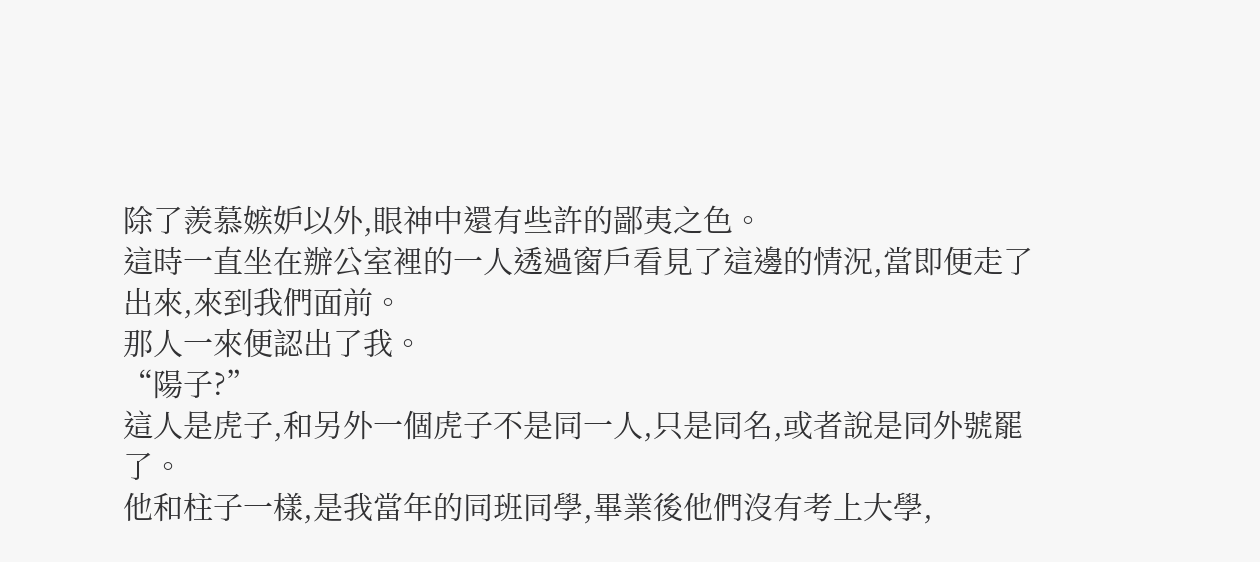除了羨慕嫉妒以外,眼神中還有些許的鄙夷之色。
這時一直坐在辦公室裡的一人透過窗戶看見了這邊的情況,當即便走了出來,來到我們面前。
那人一來便認出了我。
“陽子?”
這人是虎子,和另外一個虎子不是同一人,只是同名,或者說是同外號罷了。
他和柱子一樣,是我當年的同班同學,畢業後他們沒有考上大學,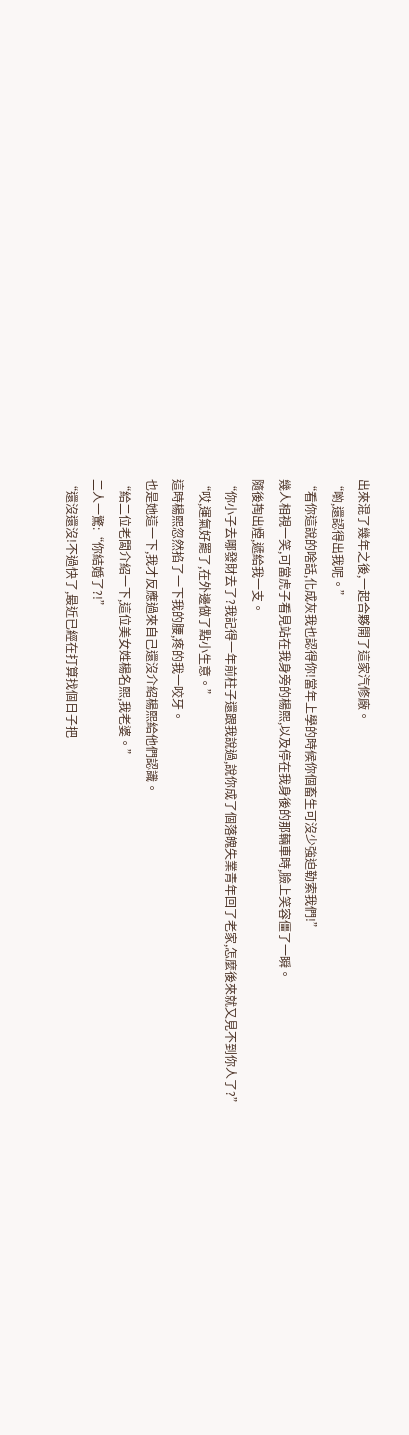出來混了幾年之後,一起合夥開了這家汽修廠。
“喲,還認得出我呢。”
“看你這說的啥話,化成灰我也認得你!當年上學的時候你個畜生可沒少強迫勒索我們!”
幾人相視一笑,可當虎子看見站在我身旁的楊熙,以及停在我身後的那輛車時,臉上笑容僵了一瞬。
隨後掏出煙,遞給我一支。
“你小子去哪發財去了?我記得一年前柱子還跟我說過,說你成了個落魄失業青年回了老家,怎麼後來就又見不到你人了?”
“哎,運氣好罷了,在外邊做了點小生意。”
這時楊熙忽然掐了一下我的腰,疼的我一咬牙。
也是她這一下,我才反應過來自己還沒介紹楊熙給他們認識。
“給二位老闆介紹一下,這位美女姓楊名熙,我老婆。”
二人一驚:“你結婚了?!”
“還沒還沒!不過快了,最近已經在打算找個日子把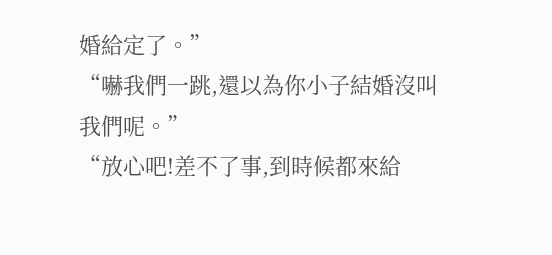婚給定了。”
“嚇我們一跳,還以為你小子結婚沒叫我們呢。”
“放心吧!差不了事,到時候都來給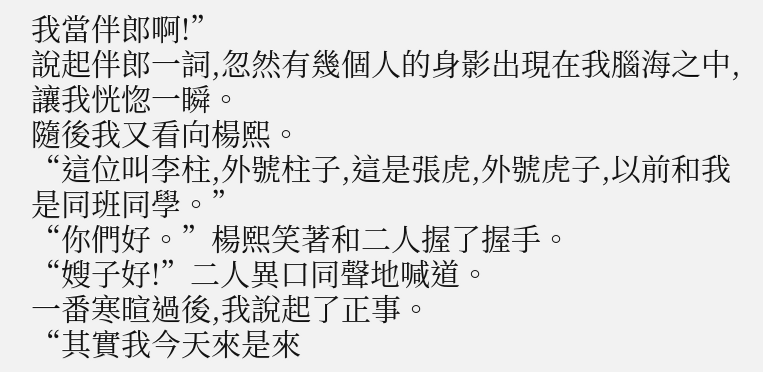我當伴郎啊!”
說起伴郎一詞,忽然有幾個人的身影出現在我腦海之中,讓我恍惚一瞬。
隨後我又看向楊熙。
“這位叫李柱,外號柱子,這是張虎,外號虎子,以前和我是同班同學。”
“你們好。”楊熙笑著和二人握了握手。
“嫂子好!”二人異口同聲地喊道。
一番寒暄過後,我說起了正事。
“其實我今天來是來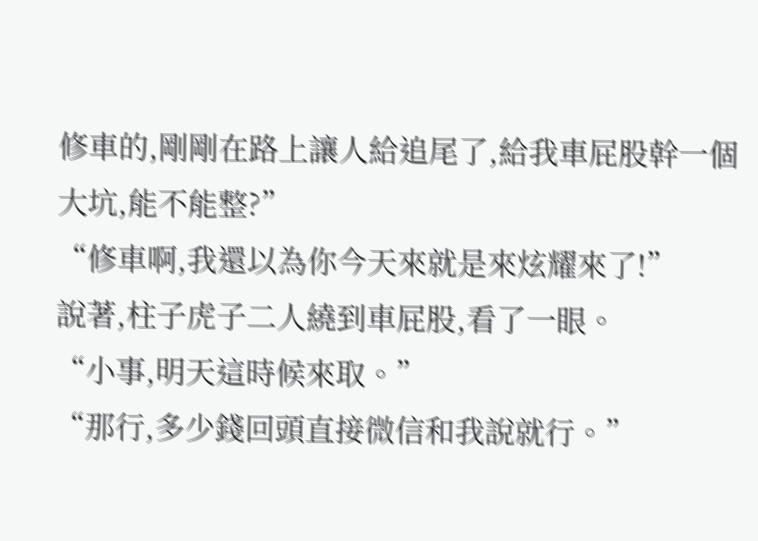修車的,剛剛在路上讓人給追尾了,給我車屁股幹一個大坑,能不能整?”
“修車啊,我還以為你今天來就是來炫耀來了!”
說著,柱子虎子二人繞到車屁股,看了一眼。
“小事,明天這時候來取。”
“那行,多少錢回頭直接微信和我說就行。”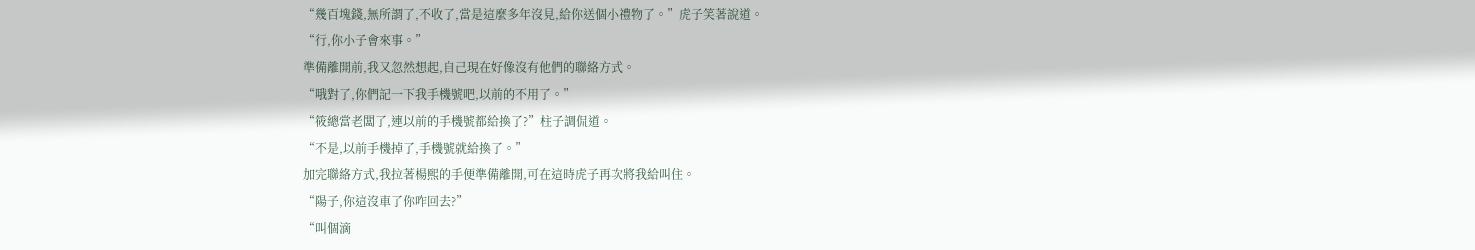“幾百塊錢,無所謂了,不收了,當是這麼多年沒見,給你送個小禮物了。”虎子笑著說道。
“行,你小子會來事。”
準備離開前,我又忽然想起,自己現在好像沒有他們的聯絡方式。
“哦對了,你們記一下我手機號吧,以前的不用了。”
“筱總當老闆了,連以前的手機號都給換了?”柱子調侃道。
“不是,以前手機掉了,手機號就給換了。”
加完聯絡方式,我拉著楊熙的手便準備離開,可在這時虎子再次將我給叫住。
“陽子,你這沒車了你咋回去?”
“叫個滴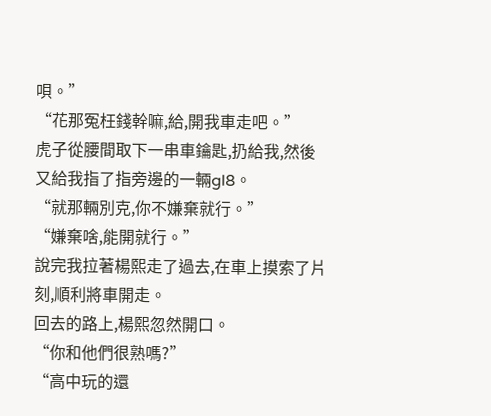唄。”
“花那冤枉錢幹嘛,給,開我車走吧。”
虎子從腰間取下一串車鑰匙,扔給我,然後又給我指了指旁邊的一輛gl8。
“就那輛別克,你不嫌棄就行。”
“嫌棄啥,能開就行。”
說完我拉著楊熙走了過去,在車上摸索了片刻,順利將車開走。
回去的路上,楊熙忽然開口。
“你和他們很熟嗎?”
“高中玩的還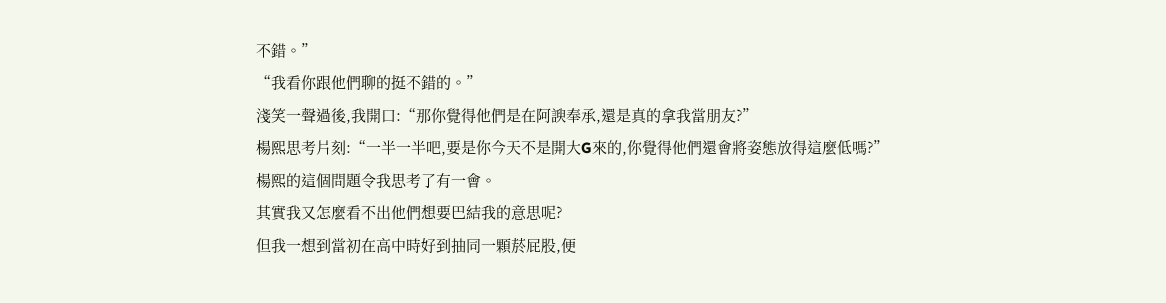不錯。”
“我看你跟他們聊的挺不錯的。”
淺笑一聲過後,我開口:“那你覺得他們是在阿諛奉承,還是真的拿我當朋友?”
楊熙思考片刻:“一半一半吧,要是你今天不是開大G來的,你覺得他們還會將姿態放得這麼低嗎?”
楊熙的這個問題令我思考了有一會。
其實我又怎麼看不出他們想要巴結我的意思呢?
但我一想到當初在高中時好到抽同一顆菸屁股,便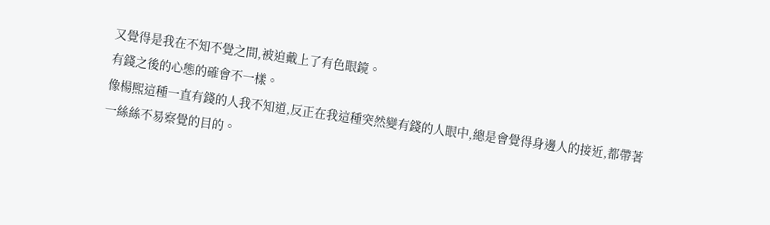又覺得是我在不知不覺之間,被迫戴上了有色眼鏡。
有錢之後的心態的確會不一樣。
像楊熙這種一直有錢的人我不知道,反正在我這種突然變有錢的人眼中,總是會覺得身邊人的接近,都帶著一絲絲不易察覺的目的。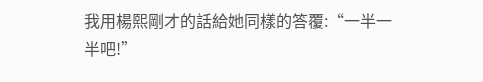我用楊熙剛才的話給她同樣的答覆:“一半一半吧!”